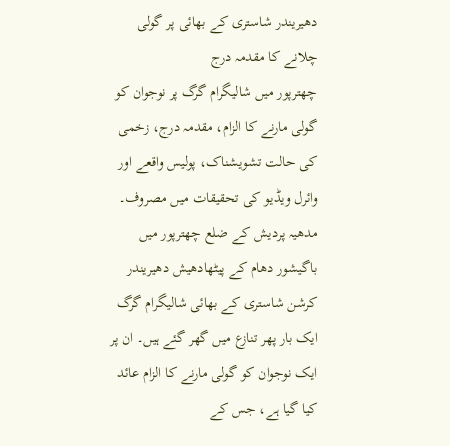دھیریندر شاستری کے بھائی پر گولی چلانے کا مقدمہ درج
چھترپور میں شالیگرام گرگ پر نوجوان کو گولی مارنے کا الزام، مقدمہ درج، زخمی کی حالت تشویشناک، پولیس واقعے اور وائرل ویڈیو کی تحقیقات میں مصروف۔
مدھیہ پردیش کے ضلع چھترپور میں باگیشور دھام کے پیٹھادھیش دھیریندر کرشن شاستری کے بھائی شالیگرام گرگ ایک بار پھر تنازع میں گھر گئے ہیں۔ ان پر ایک نوجوان کو گولی مارنے کا الزام عائد کیا گیا ہے، جس کے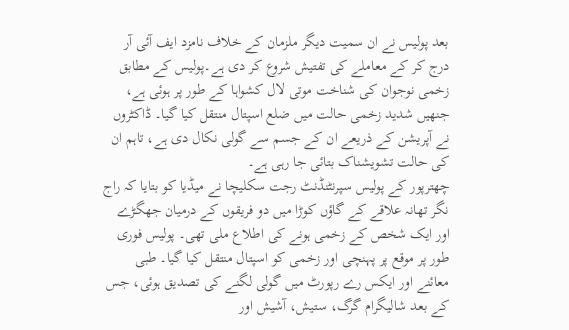بعد پولیس نے ان سمیت دیگر ملزمان کے خلاف نامزد ایف آئی آر درج کر کے معاملے کی تفتیش شروع کر دی ہے۔پولیس کے مطابق زخمی نوجوان کی شناخت موتی لال کشواہا کے طور پر ہوئی ہے، جنھیں شدید زخمی حالت میں ضلع اسپتال منتقل کیا گیا۔ ڈاکٹروں نے آپریشن کے ذریعے ان کے جسم سے گولی نکال دی ہے، تاہم ان کی حالت تشویشناک بتائی جا رہی ہے۔
چھترپور کے پولیس سپرنٹنڈنٹ رجت سکلیچا نے میڈیا کو بتایا کہ راج نگر تھانہ علاقے کے گاؤں کوڑا میں دو فریقوں کے درمیان جھگڑے اور ایک شخص کے زخمی ہونے کی اطلاع ملی تھی۔ پولیس فوری طور پر موقع پر پہنچی اور زخمی کو اسپتال منتقل کیا گیا۔ طبی معائنے اور ایکس رے رپورٹ میں گولی لگنے کی تصدیق ہوئی، جس کے بعد شالیگرام گرگ، ستیش، آشیش اور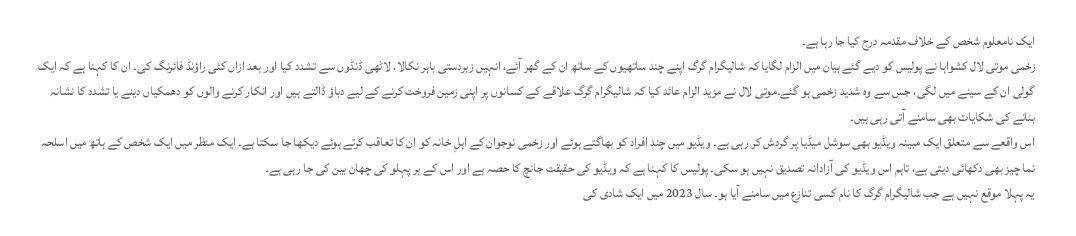ایک نامعلوم شخص کے خلاف مقدمہ درج کیا جا رہا ہے۔
زخمی موتی لال کشواہا نے پولیس کو دیے گئے بیان میں الزام لگایا کہ شالیگرام گرگ اپنے چند ساتھیوں کے ساتھ ان کے گھر آئے، انہیں زبردستی باہر نکالا، لاٹھی ڈنڈوں سے تشدد کیا اور بعد ازاں کئی راؤنڈ فائرنگ کی۔ ان کا کہنا ہے کہ ایک گولی ان کے سینے میں لگی، جس سے وہ شدید زخمی ہو گئے۔موتی لال نے مزید الزام عائد کیا کہ شالیگرام گرگ علاقے کے کسانوں پر اپنی زمین فروخت کرنے کے لیے دباؤ ڈالتے ہیں اور انکار کرنے والوں کو دھمکیاں دینے یا تشدد کا نشانہ بنانے کی شکایات بھی سامنے آتی رہی ہیں۔
اس واقعے سے متعلق ایک مبینہ ویڈیو بھی سوشل میڈیا پر گردش کر رہی ہے۔ ویڈیو میں چند افراد کو بھاگتے ہوئے اور زخمی نوجوان کے اہلِ خانہ کو ان کا تعاقب کرتے ہوئے دیکھا جا سکتا ہے۔ ایک منظر میں ایک شخص کے ہاتھ میں اسلحہ نما چیز بھی دکھائی دیتی ہے، تاہم اس ویڈیو کی آزادانہ تصدیق نہیں ہو سکی۔ پولیس کا کہنا ہے کہ ویڈیو کی حقیقت جانچ کا حصہ ہے اور اس کے ہر پہلو کی چھان بین کی جا رہی ہے۔
یہ پہلا موقع نہیں ہے جب شالیگرام گرگ کا نام کسی تنازع میں سامنے آیا ہو۔ سال 2023 میں ایک شادی کی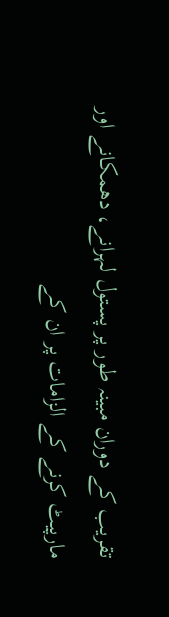تقریب کے دوران مبینہ طور پر پستول لہرانے، دھمکانے اور مارپیٹ کرنے کے الزامات پر ان کے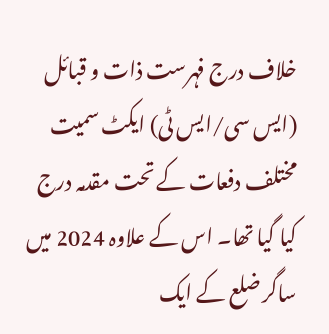خلاف درج فہرست ذات و قبائل (ایس سی/ایس ٹی) ایکٹ سمیت مختلف دفعات کے تحت مقدمہ درج کیا گیا تھا۔ اس کے علاوہ 2024 میں ساگر ضلع کے ایک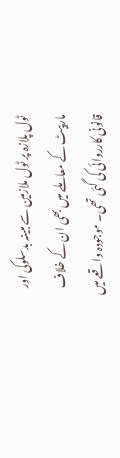ٹول پلازہ پر ٹول ملازمین سے مبینہ بدسلوکی اور مارپیٹ کے معاملے میں بھی ان کے خلاف قانونی کارروائی کی گئی تھی۔ موجودہ واقعے میں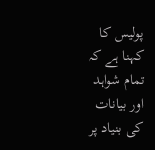پولیس کا کہنا ہے کہ تمام شواہد اور بیانات کی بنیاد پر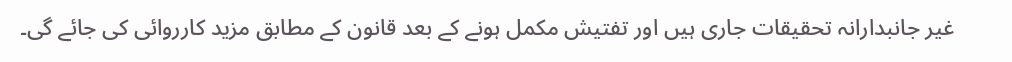غیر جانبدارانہ تحقیقات جاری ہیں اور تفتیش مکمل ہونے کے بعد قانون کے مطابق مزید کارروائی کی جائے گی۔